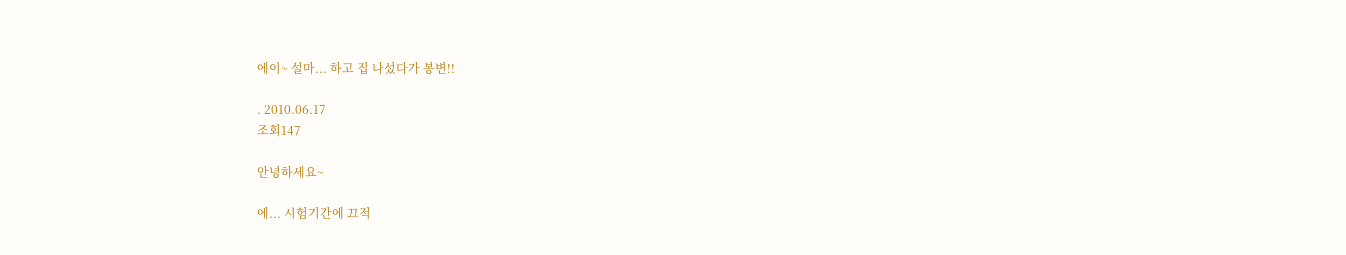에이~ 설마... 하고 집 나섰다가 봉변!!

. 2010.06.17
조회147

안녕하세요~

에... 시험기간에 끄적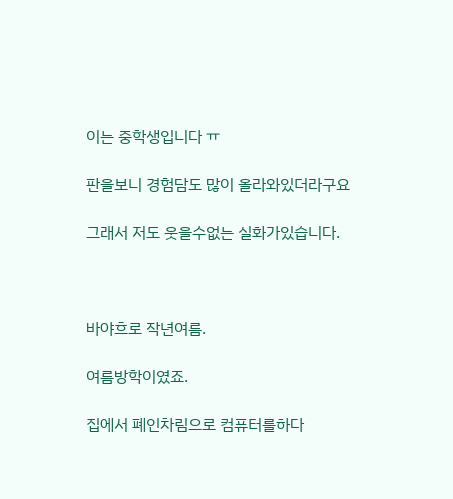이는 중학생입니다 ㅠ

판을보니 경험담도 많이 올라와있더라구요

그래서 저도 웃을수없는 실화가있습니다.



바야흐로 작년여름.

여름방학이였죠.

집에서 폐인차림으로 컴퓨터를하다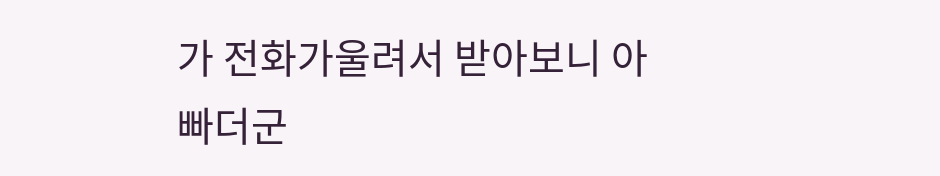가 전화가울려서 받아보니 아빠더군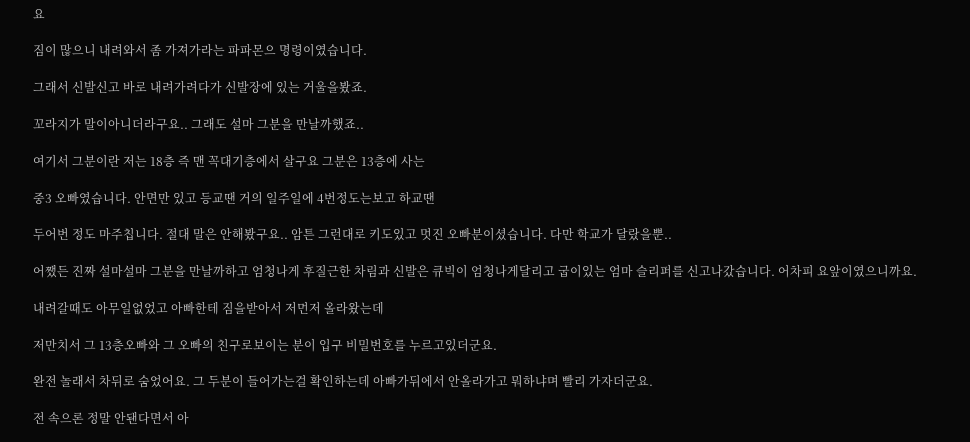요

짐이 많으니 내려와서 좀 가져가라는 파파몬으 명령이였습니다.

그래서 신발신고 바로 내려가려다가 신발장에 있는 거울을봤죠.

꼬라지가 말이아니더라구요.. 그래도 설마 그분을 만날까했죠..

여기서 그분이란 저는 18층 즉 맨 꼭대기층에서 살구요 그분은 13층에 사는

중3 오빠였습니다. 안면만 있고 등교땐 거의 일주일에 4번정도는보고 하교땐

두어번 정도 마주칩니다. 절대 말은 안해봤구요.. 암튼 그런대로 키도있고 멋진 오빠분이셨습니다. 다만 학교가 달랐을뿐..

어쨌든 진짜 설마설마 그분을 만날까하고 엄청나게 후질근한 차림과 신발은 큐빅이 엄청나게달리고 굽이있는 엄마 슬리퍼를 신고나갔습니다. 어차피 요앞이였으니까요.

내려갈때도 아무일없었고 아빠한테 짐을받아서 저먼저 올라왔는데

저만치서 그 13층오빠와 그 오빠의 친구로보이는 분이 입구 비밀번호를 누르고있더군요.

완전 놀래서 차뒤로 숨었어요. 그 두분이 들어가는걸 확인하는데 아빠가뒤에서 안올라가고 뭐하냐며 빨리 가자더군요.

전 속으론 정말 안됀다면서 아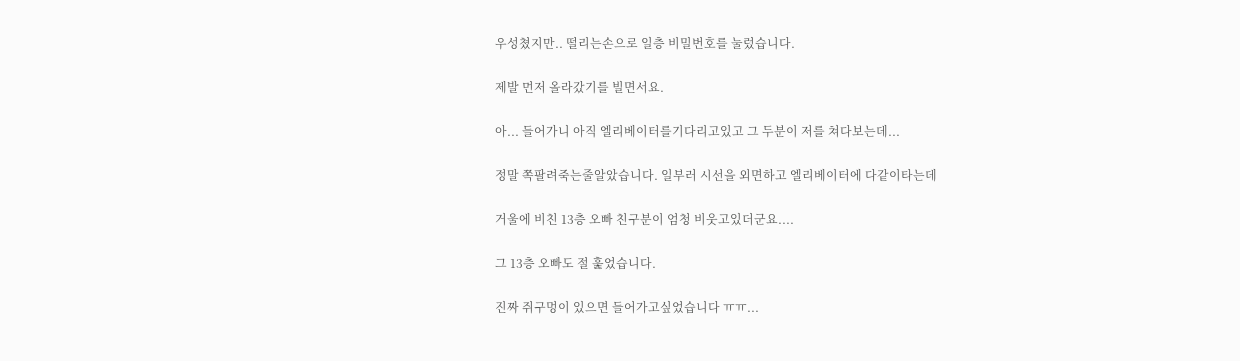우성쳤지만.. 떨리는손으로 일층 비밀번호를 눌렀습니다.

제발 먼저 올라갔기를 빌면서요.

아... 들어가니 아직 엘리베이터를기다리고있고 그 두분이 저를 쳐다보는데...

정말 쪽팔려죽는줄알았습니다. 일부러 시선을 외면하고 엘리베이터에 다같이타는데

거울에 비친 13층 오빠 친구분이 엄청 비웃고있더군요....

그 13층 오빠도 절 훑었습니다.

진짜 쥐구멍이 있으면 들어가고싶었습니다 ㅠㅠ...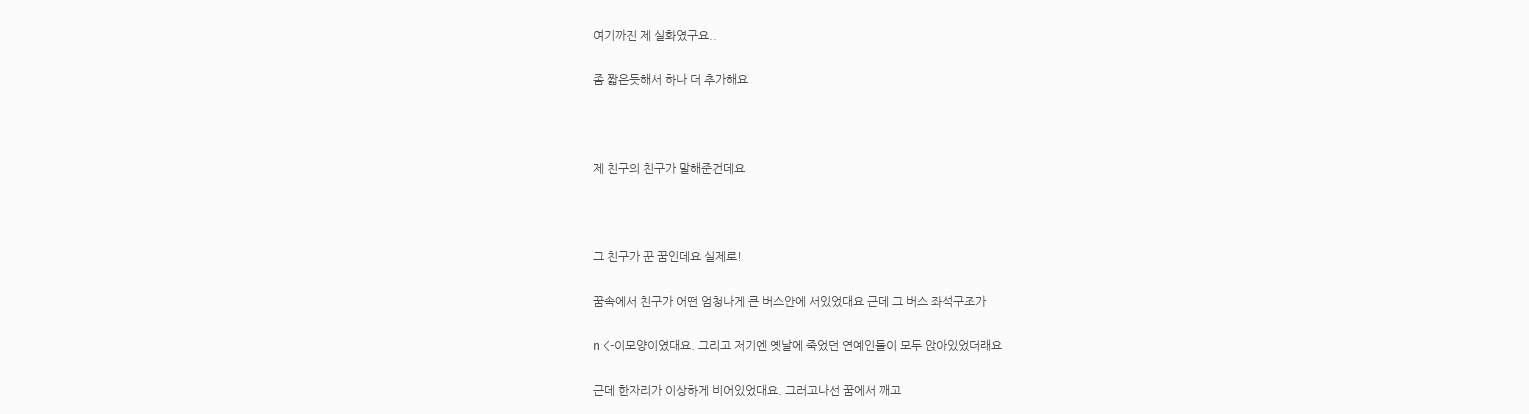여기까진 제 실화였구요..

좀 짧은듯해서 하나 더 추가해요



제 친구의 친구가 말해준건데요



그 친구가 꾼 꿈인데요 실제로!

꿈속에서 친구가 어떤 엄청나게 큰 버스안에 서있었대요 근데 그 버스 좌석구조가

n <-이모양이였대요. 그리고 저기엔 옛날에 죽었던 연예인들이 모두 앉아있었더래요

근데 한자리가 이상하게 비어있었대요. 그러고나선 꿈에서 깨고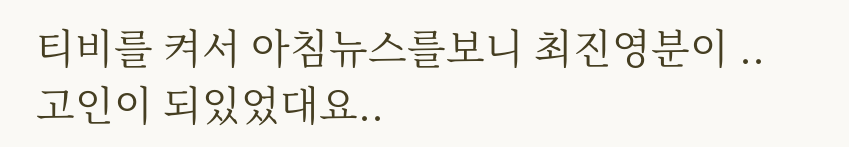티비를 켜서 아침뉴스를보니 최진영분이 .. 고인이 되있었대요..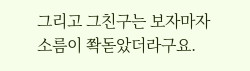그리고 그친구는 보자마자 소름이 쫙돋았더라구요.